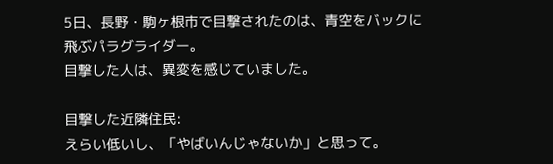5日、長野・駒ヶ根市で目撃されたのは、青空をバックに飛ぶパラグライダー。
目撃した人は、異変を感じていました。

目撃した近隣住民:
えらい低いし、「やばいんじゃないか」と思って。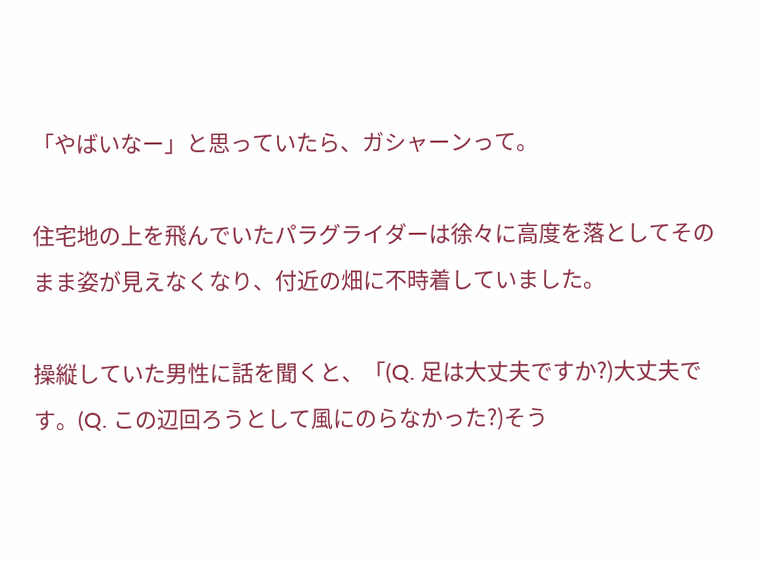「やばいなー」と思っていたら、ガシャーンって。

住宅地の上を飛んでいたパラグライダーは徐々に高度を落としてそのまま姿が見えなくなり、付近の畑に不時着していました。

操縦していた男性に話を聞くと、「(Q. 足は大丈夫ですか?)大丈夫です。(Q. この辺回ろうとして風にのらなかった?)そう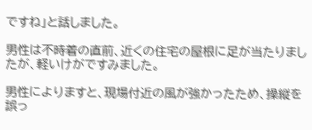ですね」と話しました。

男性は不時着の直前、近くの住宅の屋根に足が当たりましたが、軽いけがですみました。

男性によりますと、現場付近の風が強かったため、操縦を誤っ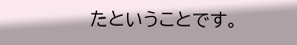たということです。